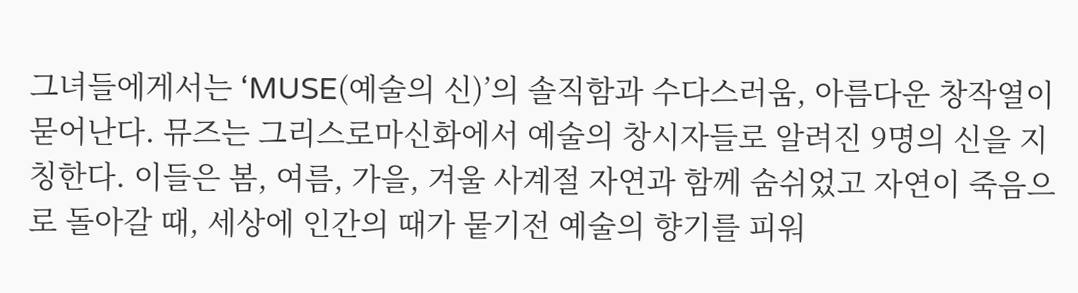그녀들에게서는 ‘MUSE(예술의 신)’의 솔직함과 수다스러움, 아름다운 창작열이 묻어난다. 뮤즈는 그리스로마신화에서 예술의 창시자들로 알려진 9명의 신을 지칭한다. 이들은 봄, 여름, 가을, 겨울 사계절 자연과 함께 숨쉬었고 자연이 죽음으로 돌아갈 때, 세상에 인간의 때가 뭍기전 예술의 향기를 피워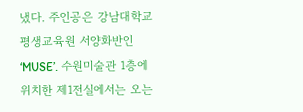냈다. 주인공은 강남대학교 평생교육원 서양화반인 ‘MUSE’. 수원미술관 1층에 위치한 제1전실에서는 오는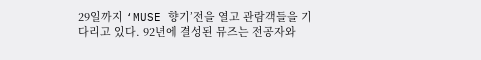29일까지 ‘MUSE 향기’전을 열고 관람객들을 기다리고 있다. 92년에 결성된 뮤즈는 전공자와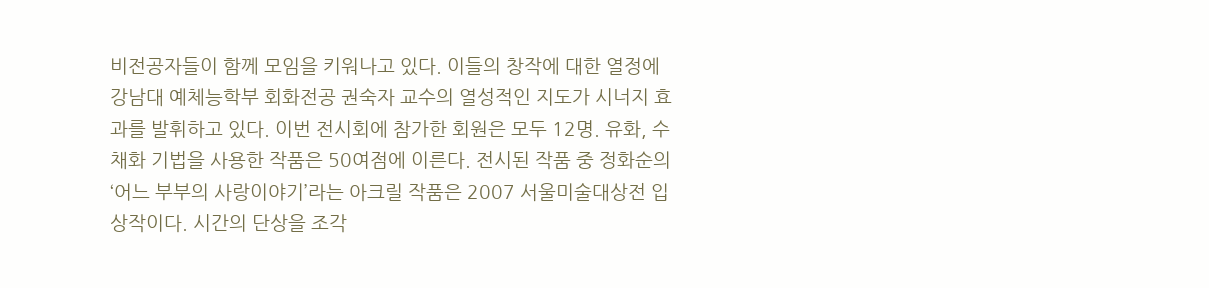비전공자들이 함께 모임을 키워나고 있다. 이들의 창작에 대한 열정에 강남대 예체능학부 회화전공 권숙자 교수의 열성적인 지도가 시너지 효과를 발휘하고 있다. 이번 전시회에 참가한 회원은 모두 12명. 유화, 수채화 기법을 사용한 작품은 50여점에 이른다. 전시된 작품 중 정화순의 ‘어느 부부의 사랑이야기’라는 아크릴 작품은 2007 서울미술대상전 입상작이다. 시간의 단상을 조각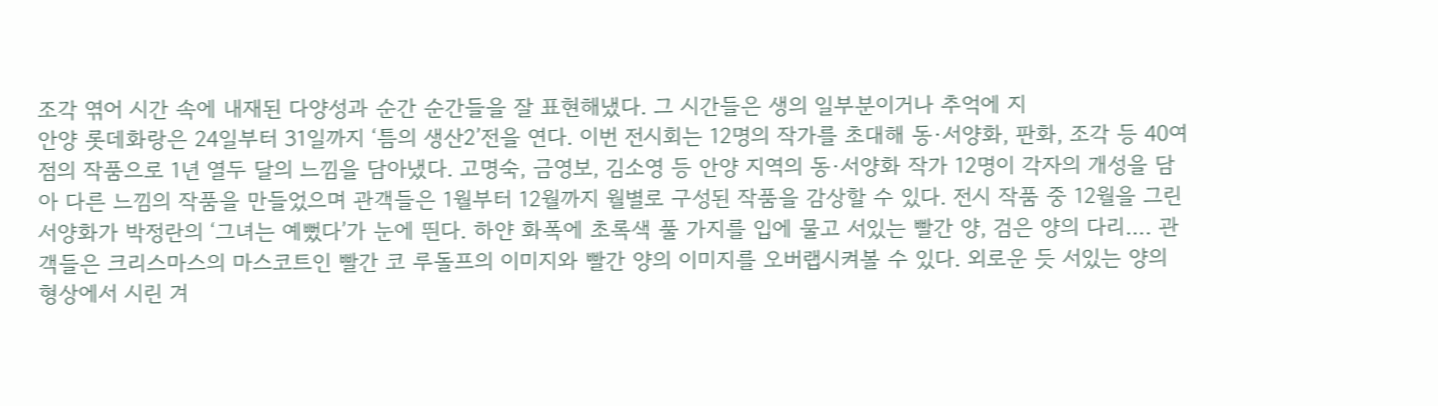조각 엮어 시간 속에 내재된 다양성과 순간 순간들을 잘 표현해냈다. 그 시간들은 생의 일부분이거나 추억에 지
안양 롯데화랑은 24일부터 31일까지 ‘틈의 생산2’전을 연다. 이번 전시회는 12명의 작가를 초대해 동·서양화, 판화, 조각 등 40여점의 작품으로 1년 열두 달의 느낌을 담아냈다. 고명숙, 금영보, 김소영 등 안양 지역의 동·서양화 작가 12명이 각자의 개성을 담아 다른 느낌의 작품을 만들었으며 관객들은 1월부터 12월까지 월별로 구성된 작품을 감상할 수 있다. 전시 작품 중 12월을 그린 서양화가 박정란의 ‘그녀는 예뻤다’가 눈에 띈다. 하얀 화폭에 초록색 풀 가지를 입에 물고 서있는 빨간 양, 검은 양의 다리…. 관객들은 크리스마스의 마스코트인 빨간 코 루돌프의 이미지와 빨간 양의 이미지를 오버랩시켜볼 수 있다. 외로운 듯 서있는 양의 형상에서 시린 겨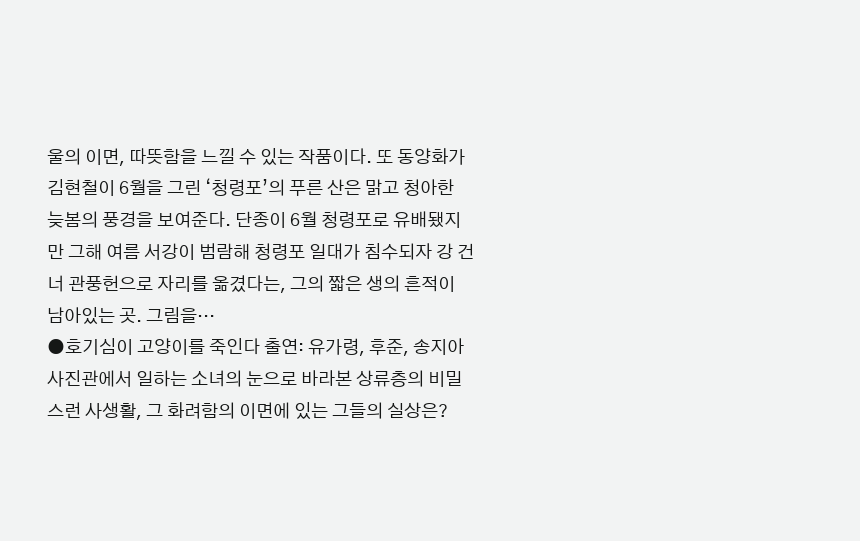울의 이면, 따뜻함을 느낄 수 있는 작품이다. 또 동양화가 김현철이 6월을 그린 ‘청령포’의 푸른 산은 맑고 청아한 늦봄의 풍경을 보여준다. 단종이 6월 청령포로 유배됐지만 그해 여름 서강이 범람해 청령포 일대가 침수되자 강 건너 관풍헌으로 자리를 옮겼다는, 그의 짧은 생의 흔적이 남아있는 곳. 그림을…
●호기심이 고양이를 죽인다 출연: 유가령, 후준, 송지아 사진관에서 일하는 소녀의 눈으로 바라본 상류층의 비밀스런 사생활, 그 화려함의 이면에 있는 그들의 실상은?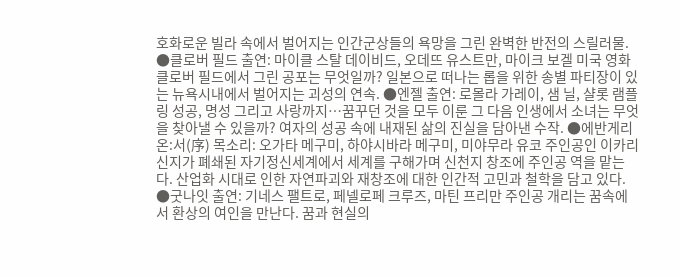호화로운 빌라 속에서 벌어지는 인간군상들의 욕망을 그린 완벽한 반전의 스릴러물. ●클로버 필드 출연: 마이클 스탈 데이비드, 오데뜨 유스트만, 마이크 보겔 미국 영화 클로버 필드에서 그린 공포는 무엇일까? 일본으로 떠나는 롭을 위한 송별 파티장이 있는 뉴욕시내에서 벌어지는 괴성의 연속. ●엔젤 출연: 로몰라 가레이, 샘 닐, 샬롯 램플링 성공, 명성 그리고 사랑까지…꿈꾸던 것을 모두 이룬 그 다음 인생에서 소녀는 무엇을 찾아낼 수 있을까? 여자의 성공 속에 내재된 삶의 진실을 담아낸 수작. ●에반게리온:서(序) 목소리: 오가타 메구미, 하야시바라 메구미, 미야무라 유코 주인공인 이카리 신지가 폐쇄된 자기정신세계에서 세계를 구해가며 신천지 창조에 주인공 역을 맡는다. 산업화 시대로 인한 자연파괴와 재창조에 대한 인간적 고민과 철학을 담고 있다. ●굿나잇 출연: 기네스 팰트로, 페넬로페 크루즈, 마틴 프리만 주인공 개리는 꿈속에서 환상의 여인을 만난다. 꿈과 현실의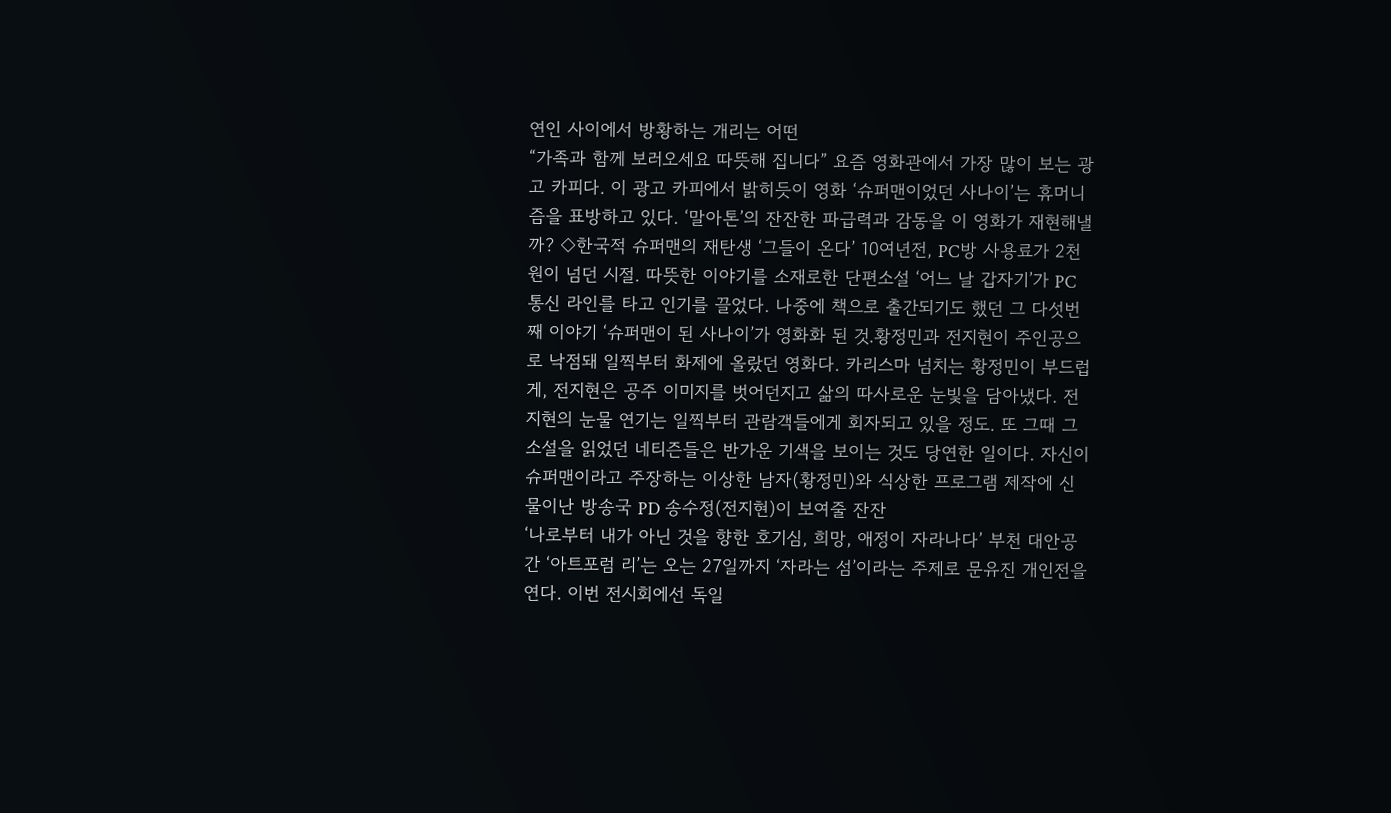연인 사이에서 방황하는 개리는 어떤
“가족과 함께 보러오세요 따뜻해 집니다” 요즘 영화관에서 가장 많이 보는 광고 카피다. 이 광고 카피에서 밝히듯이 영화 ‘슈퍼맨이었던 사나이’는 휴머니즘을 표방하고 있다. ‘말아톤’의 잔잔한 파급력과 감동을 이 영화가 재현해낼까? ◇한국적 슈퍼맨의 재탄생 ‘그들이 온다’ 10여년전, PC방 사용료가 2천원이 넘던 시절. 따뜻한 이야기를 소재로한 단편소설 ‘어느 날 갑자기’가 PC통신 라인를 타고 인기를 끌었다. 나중에 책으로 출간되기도 했던 그 다섯번째 이야기 ‘슈퍼맨이 된 사나이’가 영화화 된 것.황정민과 전지현이 주인공으로 낙점돼 일찍부터 화제에 올랐던 영화다. 카리스마 넘치는 황정민이 부드럽게, 전지현은 공주 이미지를 벗어던지고 삶의 따사로운 눈빛을 담아냈다. 전지현의 눈물 연기는 일찍부터 관람객들에게 회자되고 있을 정도. 또 그때 그 소설을 읽었던 네티즌들은 반가운 기색을 보이는 것도 당연한 일이다. 자신이 슈퍼맨이라고 주장하는 이상한 남자(황정민)와 식상한 프로그램 제작에 신물이난 방송국 PD 송수정(전지현)이 보여줄 잔잔
‘나로부터 내가 아닌 것을 향한 호기심, 희망, 애정이 자라나다’ 부천 대안공간 ‘아트포럼 리’는 오는 27일까지 ‘자라는 섬’이라는 주제로 문유진 개인전을 연다. 이번 전시회에선 독일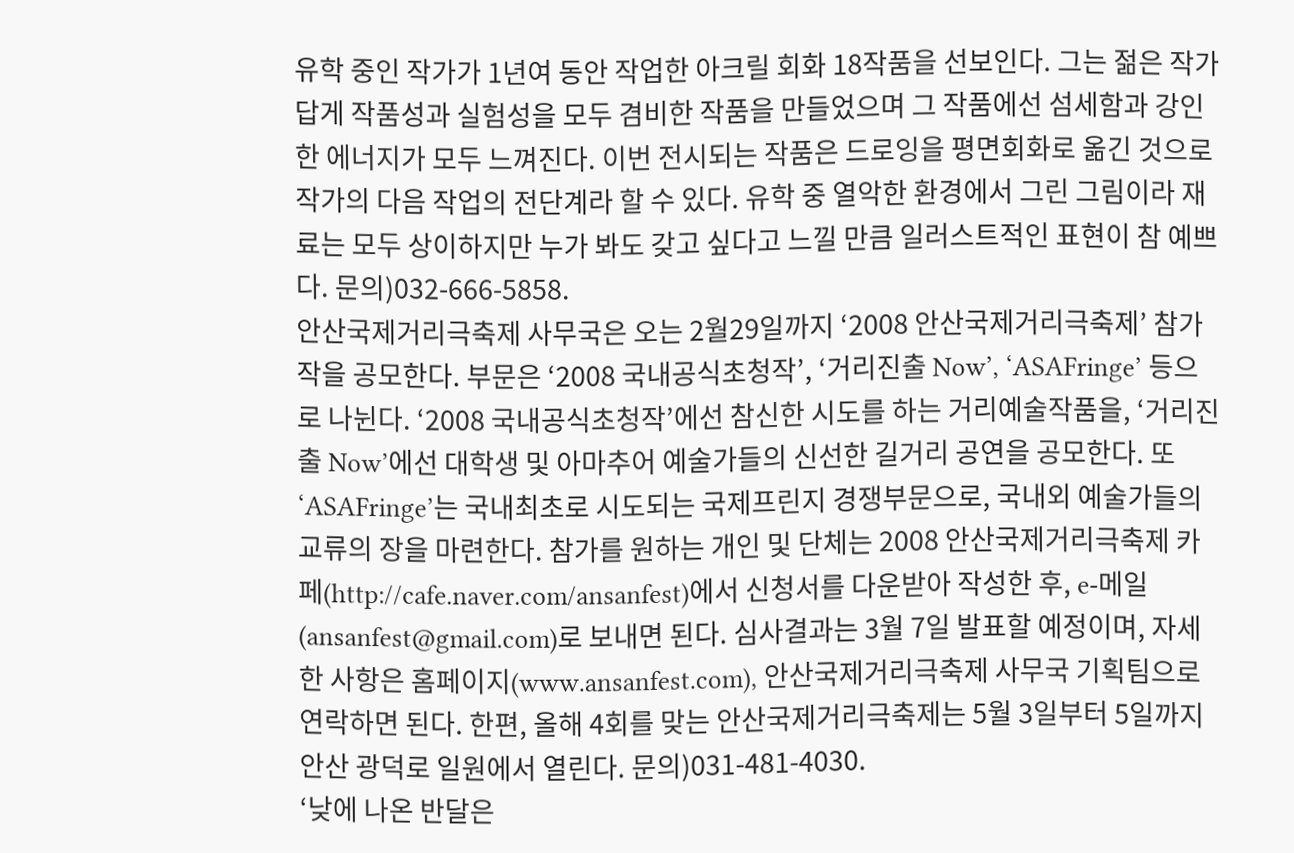유학 중인 작가가 1년여 동안 작업한 아크릴 회화 18작품을 선보인다. 그는 젊은 작가답게 작품성과 실험성을 모두 겸비한 작품을 만들었으며 그 작품에선 섬세함과 강인한 에너지가 모두 느껴진다. 이번 전시되는 작품은 드로잉을 평면회화로 옮긴 것으로 작가의 다음 작업의 전단계라 할 수 있다. 유학 중 열악한 환경에서 그린 그림이라 재료는 모두 상이하지만 누가 봐도 갖고 싶다고 느낄 만큼 일러스트적인 표현이 참 예쁘다. 문의)032-666-5858.
안산국제거리극축제 사무국은 오는 2월29일까지 ‘2008 안산국제거리극축제’ 참가작을 공모한다. 부문은 ‘2008 국내공식초청작’, ‘거리진출 Now’, ‘ASAFringe’ 등으로 나뉜다. ‘2008 국내공식초청작’에선 참신한 시도를 하는 거리예술작품을, ‘거리진출 Now’에선 대학생 및 아마추어 예술가들의 신선한 길거리 공연을 공모한다. 또 ‘ASAFringe’는 국내최초로 시도되는 국제프린지 경쟁부문으로, 국내외 예술가들의 교류의 장을 마련한다. 참가를 원하는 개인 및 단체는 2008 안산국제거리극축제 카페(http://cafe.naver.com/ansanfest)에서 신청서를 다운받아 작성한 후, e-메일(ansanfest@gmail.com)로 보내면 된다. 심사결과는 3월 7일 발표할 예정이며, 자세한 사항은 홈페이지(www.ansanfest.com), 안산국제거리극축제 사무국 기획팀으로 연락하면 된다. 한편, 올해 4회를 맞는 안산국제거리극축제는 5월 3일부터 5일까지 안산 광덕로 일원에서 열린다. 문의)031-481-4030.
‘낮에 나온 반달은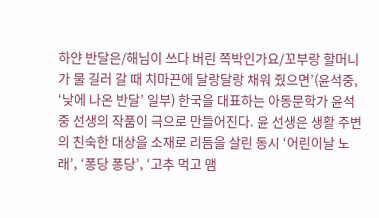하얀 반달은/해님이 쓰다 버린 쪽박인가요/꼬부랑 할머니가 물 길러 갈 때 치마끈에 달랑달랑 채워 줬으면’(윤석중, ‘낮에 나온 반달’ 일부) 한국을 대표하는 아동문학가 윤석중 선생의 작품이 극으로 만들어진다. 윤 선생은 생활 주변의 친숙한 대상을 소재로 리듬을 살린 동시 ‘어린이날 노래’, ‘퐁당 퐁당’, ‘고추 먹고 맴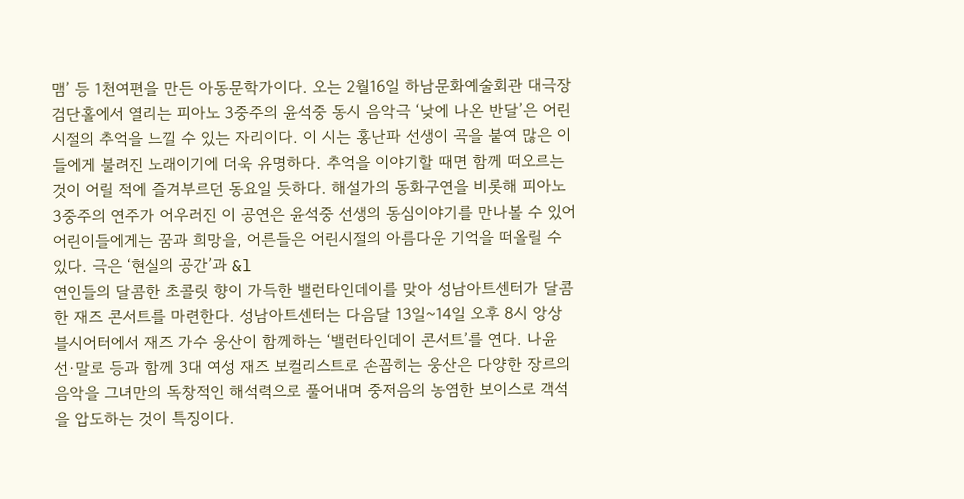맴’ 등 1천여편을 만든 아동문학가이다. 오는 2월16일 하남문화예술회관 대극장 검단홀에서 열리는 피아노 3중주의 윤석중 동시 음악극 ‘낮에 나온 반달’은 어린시절의 추억을 느낄 수 있는 자리이다. 이 시는 홍난파 선생이 곡을 붙여 많은 이들에게 불려진 노래이기에 더욱 유명하다. 추억을 이야기할 때면 함께 떠오르는 것이 어릴 적에 즐겨부르던 동요일 듯하다. 해설가의 동화구연을 비롯해 피아노 3중주의 연주가 어우러진 이 공연은 윤석중 선생의 동심이야기를 만나볼 수 있어 어린이들에게는 꿈과 희망을, 어른들은 어린시절의 아름다운 기억을 떠올릴 수 있다. 극은 ‘현실의 공간’과 &l
연인들의 달콤한 초콜릿 향이 가득한 밸런타인데이를 맞아 성남아트센터가 달콤한 재즈 콘서트를 마련한다. 성남아트센터는 다음달 13일~14일 오후 8시 앙상블시어터에서 재즈 가수 웅산이 함께하는 ‘밸런타인데이 콘서트’를 연다. 나윤선·말로 등과 함께 3대 여성 재즈 보컬리스트로 손꼽히는 웅산은 다양한 장르의 음악을 그녀만의 독창적인 해석력으로 풀어내며 중저음의 농염한 보이스로 객석을 압도하는 것이 특징이다.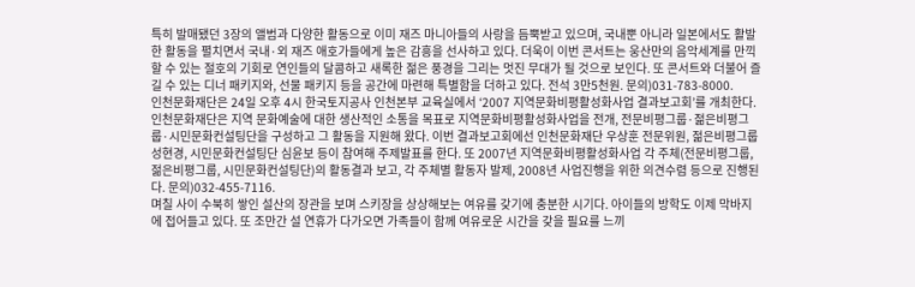특히 발매됐던 3장의 앨범과 다양한 활동으로 이미 재즈 마니아들의 사랑을 듬뿍받고 있으며, 국내뿐 아니라 일본에서도 활발한 활동을 펼치면서 국내·외 재즈 애호가들에게 높은 감흥을 선사하고 있다. 더욱이 이번 콘서트는 웅산만의 음악세계를 만끽할 수 있는 절호의 기회로 연인들의 달콤하고 새록한 젊은 풍경을 그리는 멋진 무대가 될 것으로 보인다. 또 콘서트와 더불어 즐길 수 있는 디너 패키지와, 선물 패키지 등을 공간에 마련해 특별함을 더하고 있다. 전석 3만5천원. 문의)031-783-8000.
인천문화재단은 24일 오후 4시 한국토지공사 인천본부 교육실에서 ‘2007 지역문화비평활성화사업 결과보고회’를 개최한다. 인천문화재단은 지역 문화예술에 대한 생산적인 소통을 목표로 지역문화비평활성화사업을 전개, 전문비평그룹·젊은비평그룹·시민문화컨설팅단을 구성하고 그 활동을 지원해 왔다. 이번 결과보고회에선 인천문화재단 우상훈 전문위원, 젊은비평그룹 성현경, 시민문화컨설팅단 심윤보 등이 참여해 주제발표를 한다. 또 2007년 지역문화비평활성화사업 각 주체(전문비평그룹, 젊은비평그룹, 시민문화컨설팅단)의 활동결과 보고, 각 주체별 활동자 발제, 2008년 사업진행을 위한 의견수렴 등으로 진행된다. 문의)032-455-7116.
며칠 사이 수북히 쌓인 설산의 장관을 보며 스키장을 상상해보는 여유를 갖기에 충분한 시기다. 아이들의 방학도 이제 막바지에 접어들고 있다. 또 조만간 설 연휴가 다가오면 가족들이 함께 여유로운 시간을 갖을 필요를 느끼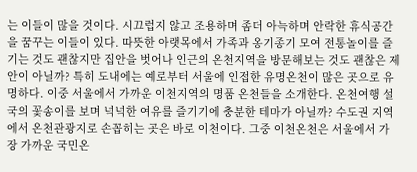는 이들이 많을 것이다. 시끄럽지 않고 조용하며 좀더 아늑하며 안락한 휴식공간을 꿈꾸는 이들이 있다. 따뜻한 아랫목에서 가족과 옹기종기 모여 전통놀이를 즐기는 것도 괜찮지만 집안을 벗어나 인근의 온천지역을 방문해보는 것도 괜찮은 제안이 아닐까? 특히 도내에는 예로부터 서울에 인접한 유명온천이 많은 곳으로 유명하다. 이중 서울에서 가까운 이천지역의 명품 온천들을 소개한다. 온천여행 설국의 꽃송이를 보며 넉넉한 여유를 즐기기에 충분한 테마가 아닐까? 수도권 지역에서 온천관광지로 손꼽히는 곳은 바로 이천이다. 그중 이천온천은 서울에서 가장 가까운 국민온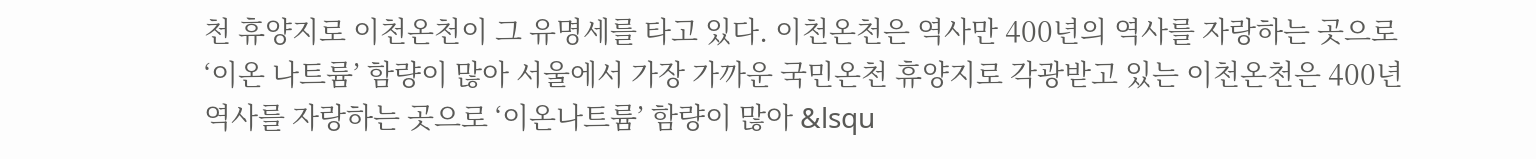천 휴양지로 이천온천이 그 유명세를 타고 있다. 이천온천은 역사만 400년의 역사를 자랑하는 곳으로 ‘이온 나트륨’ 함량이 많아 서울에서 가장 가까운 국민온천 휴양지로 각광받고 있는 이천온천은 400년 역사를 자랑하는 곳으로 ‘이온나트륨’ 함량이 많아 &lsqu